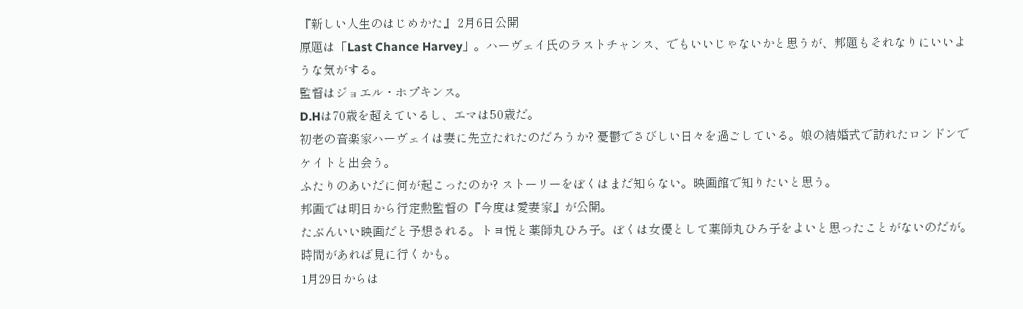『新しい人生のはじめかた』 2月6日公開
原題は「Last Chance Harvey」。ハーヴェイ氏のラストチャンス、でもいいじゃないかと思うが、邦題もそれなりにいいような気がする。
監督はジョエル・ホプキンス。
D.Hは70歳を超えているし、エマは50歳だ。
初老の音楽家ハーヴェイは妻に先立たれたのだろうか? 憂鬱でさびしい日々を過ごしている。娘の結婚式で訪れたロンドンでケイトと出会う。
ふたりのあいだに何が起こったのか? ストーリーをぼくはまだ知らない。映画館で知りたいと思う。
邦画では明日から行定勲監督の『今度は愛妻家』が公開。
たぶんいい映画だと予想される。トヨ悦と薬師丸ひろ子。ぼくは女優として薬師丸ひろ子をよいと思ったことがないのだが。時間があれば見に行くかも。
1月29日からは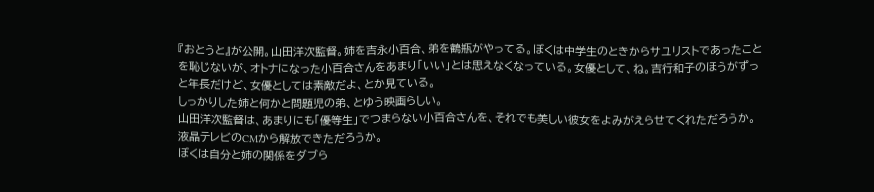『おとうと』が公開。山田洋次監督。姉を吉永小百合、弟を鶴瓶がやってる。ぼくは中学生のときからサユリストであったことを恥じないが、オトナになった小百合さんをあまり「いい」とは思えなくなっている。女優として、ね。吉行和子のほうがずっと年長だけど、女優としては素敵だよ、とか見ている。
しっかりした姉と何かと問題児の弟、とゆう映画らしい。
山田洋次監督は、あまりにも「優等生」でつまらない小百合さんを、それでも美しい彼女をよみがえらせてくれただろうか。液晶テレビのCMから解放できただろうか。
ぼくは自分と姉の関係をダブら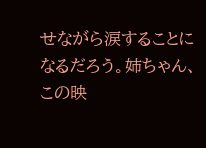せながら涙することになるだろう。姉ちゃん、この映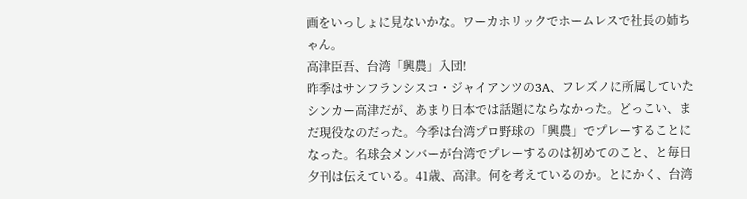画をいっしょに見ないかな。ワーカホリックでホームレスで社長の姉ちゃん。
高津臣吾、台湾「興農」入団!
昨季はサンフランシスコ・ジャイアンツの3A、フレズノに所属していたシンカー高津だが、あまり日本では話題にならなかった。どっこい、まだ現役なのだった。今季は台湾プロ野球の「興農」でプレーすることになった。名球会メンバーが台湾でプレーするのは初めてのこと、と毎日夕刊は伝えている。41歳、高津。何を考えているのか。とにかく、台湾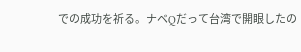での成功を祈る。ナベQだって台湾で開眼したの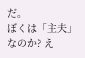だ。
ぼくは「主夫」なのか? え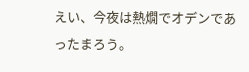えい、今夜は熱燗でオデンであったまろう。